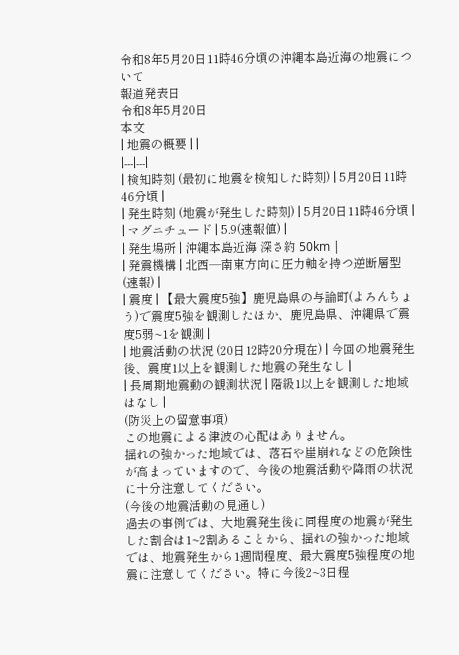令和8年5月20日11時46分頃の沖縄本島近海の地震について
報道発表日
令和8年5月20日
本文
| 地震の概要 | |
|---|---|
| 検知時刻 (最初に地震を検知した時刻) | 5月20日11時46分頃 |
| 発生時刻 (地震が発生した時刻) | 5月20日11時46分頃 |
| マグニチュード | 5.9(速報値) |
| 発生場所 | 沖縄本島近海 深さ約 50km |
| 発震機構 | 北西―南東方向に圧力軸を持つ逆断層型(速報) |
| 震度 | 【最大震度5強】鹿児島県の与論町(よろんちょう)で震度5強を観測したほか、鹿児島県、沖縄県で震度5弱~1を観測 |
| 地震活動の状況 (20日12時20分現在) | 今回の地震発生後、震度1以上を観測した地震の発生なし |
| 長周期地震動の観測状況 | 階級1以上を観測した地域はなし |
(防災上の留意事項)
この地震による津波の心配はありません。
揺れの強かった地域では、落石や崖崩れなどの危険性が高まっていますので、今後の地震活動や降雨の状況に十分注意してください。
(今後の地震活動の見通し)
過去の事例では、大地震発生後に同程度の地震が発生した割合は1~2割あることから、揺れの強かった地域では、地震発生から1週間程度、最大震度5強程度の地震に注意してください。特に今後2~3日程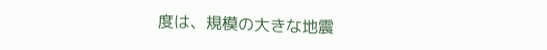度は、規模の大きな地震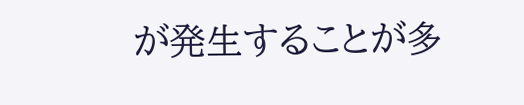が発生することが多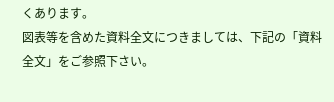くあります。
図表等を含めた資料全文につきましては、下記の「資料全文」をご参照下さい。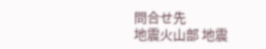問合せ先
地震火山部 地震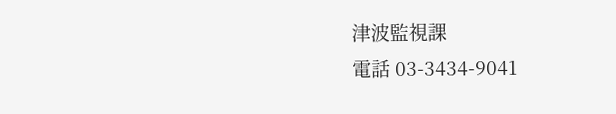津波監視課
電話 03-3434-9041